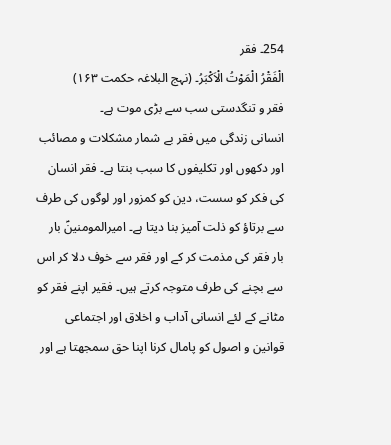254۔ فقر
الْفَقْرُ الْمَوْتُ الْاَكْبَرُ۔ (نہج البلاغہ حکمت ۱۶۳)
فقر و تنگدستی سب سے بڑی موت ہے۔
انسانی زندگی میں فقر بے شمار مشکلات و مصائب اور دکھوں اور تکلیفوں کا سبب بنتا ہے۔ فقر انسان کی فکر کو سست، دین کو کمزور اور لوگوں کی طرف سے برتاؤ کو ذلت آمیز بنا دیتا ہے۔ امیرالمومنینؑ بار بار فقر کی مذمت کر کے اور فقر سے خوف دلا کر اس سے بچنے کی طرف متوجہ کرتے ہیں۔ فقیر اپنے فقر کو مٹانے کے لئے انسانی آداب و اخلاق اور اجتماعی قوانین و اصول کو پامال کرنا اپنا حق سمجھتا ہے اور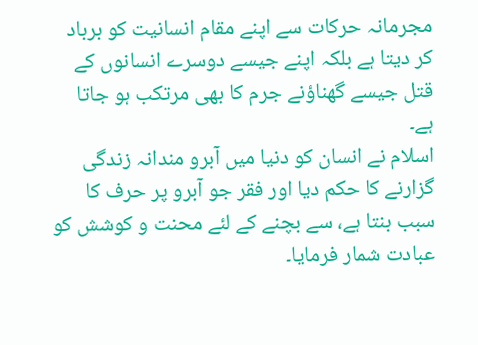مجرمانہ حرکات سے اپنے مقام انسانیت کو برباد کر دیتا ہے بلکہ اپنے جیسے دوسرے انسانوں کے قتل جیسے گھناؤنے جرم کا بھی مرتکب ہو جاتا ہے۔
اسلام نے انسان کو دنیا میں آبرو مندانہ زندگی گزارنے کا حکم دیا اور فقر جو آبرو پر حرف کا سبب بنتا ہے، سے بچنے کے لئے محنت و کوشش کو عبادت شمار فرمایا۔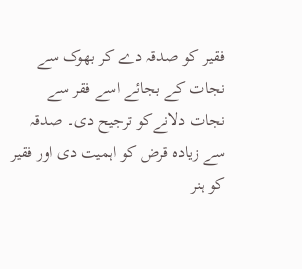فقیر کو صدقہ دے کر بھوک سے نجات کے بجائے اسے فقر سے نجات دلانےکو ترجیح دی۔ صدقہ سے زیادہ قرض کو اہمیت دی اور فقیر کو ہنر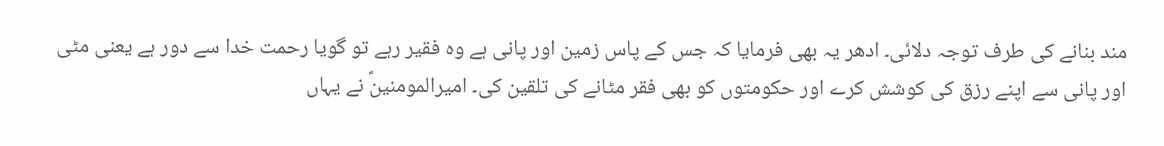مند بنانے کی طرف توجہ دلائی۔ ادھر یہ بھی فرمایا کہ جس کے پاس زمین اور پانی ہے وہ فقیر رہے تو گویا رحمت خدا سے دور ہے یعنی مٹی اور پانی سے اپنے رزق کی کوشش کرے اور حکومتوں کو بھی فقر مٹانے کی تلقین کی۔ امیرالمومنینؑ نے یہاں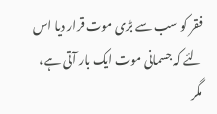فقر کو سب سے بڑی موت قرار دیا اس لئے کہ جسمانی موت ایک بار آتی ہے، مگر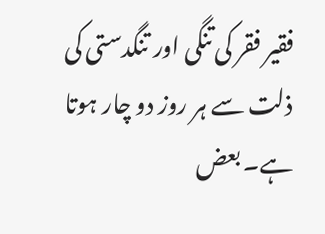فقیر فقر کی تنگی اور تنگدستی کی ذلت سے ہر روز دو چار ہوتا ہے۔ بعض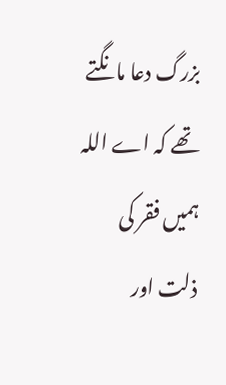بزرگ دعا مانگتے تھے کہ اے اللہ ہمیں فقر کی ذلت اور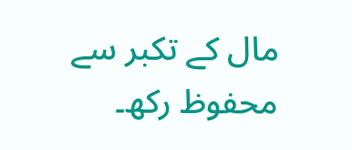مال کے تکبر سے محفوظ رکھ۔